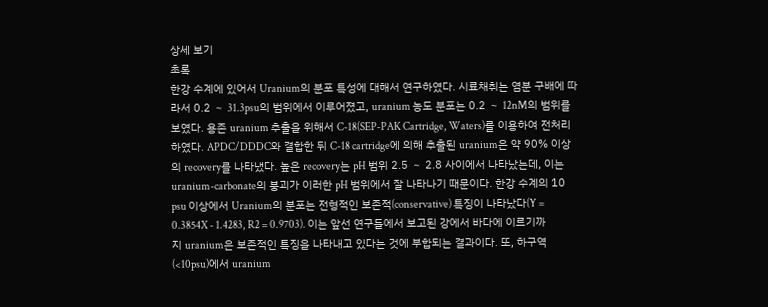상세 보기
초록
한강 수계에 있어서 Uranium의 분포 특성에 대해서 연구하였다. 시료채취는 염분 구배에 따라서 0.2 ∼ 31.3psu의 범위에서 이루어졌고, uranium 농도 분포는 0.2 ∼ 12nM의 범위를 보였다. 용존 uranium 추출을 위해서 C-18(SEP-PAK Cartridge, Waters)를 이용하여 전처리 하였다. APDC/DDDC와 결합한 뒤 C-18 cartridge에 의해 추출된 uranium은 약 90% 이상의 recovery를 나타냈다. 높은 recovery는 pH 범위 2.5 ∼ 2.8 사이에서 나타났는데, 이는 uranium-carbonate의 붕괴가 이러한 pH 범위에서 잘 나타나기 때문이다. 한강 수계의 10 psu 이상에서 Uranium의 분포는 전형적인 보존적(conservative) 특징이 나타났다(Y = 0.3854X - 1.4283, R2 = 0.9703). 이는 앞선 연구들에서 보고된 강에서 바다에 이르기까지 uranium은 보존적인 특징을 나타내고 있다는 것에 부합되는 결과이다. 또, 하구역(<10psu)에서 uranium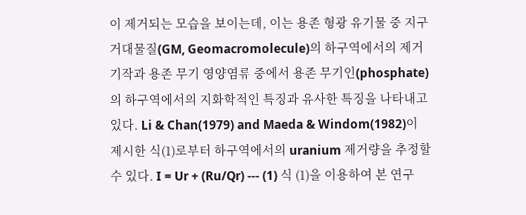이 제거되는 모습을 보이는데, 이는 용존 형광 유기물 중 지구거대물질(GM, Geomacromolecule)의 하구역에서의 제거 기작과 용존 무기 영양염류 중에서 용존 무기인(phosphate)의 하구역에서의 지화학적인 특징과 유사한 특징을 나타내고 있다. Li & Chan(1979) and Maeda & Windom(1982)이 제시한 식(1)로부터 하구역에서의 uranium 제거량을 추정할 수 있다. I = Ur + (Ru/Qr) --- (1) 식 (1)을 이용하여 본 연구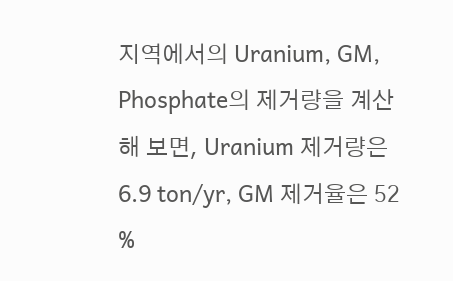지역에서의 Uranium, GM, Phosphate의 제거량을 계산해 보면, Uranium 제거량은 6.9 ton/yr, GM 제거율은 52 %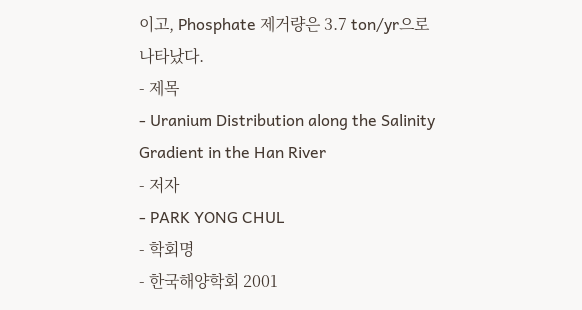이고, Phosphate 제거량은 3.7 ton/yr으로 나타났다.
- 제목
- Uranium Distribution along the Salinity Gradient in the Han River
- 저자
- PARK YONG CHUL
- 학회명
- 한국해양학회 2001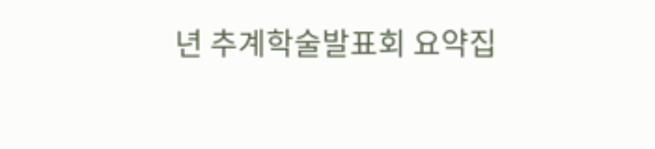년 추계학술발표회 요약집